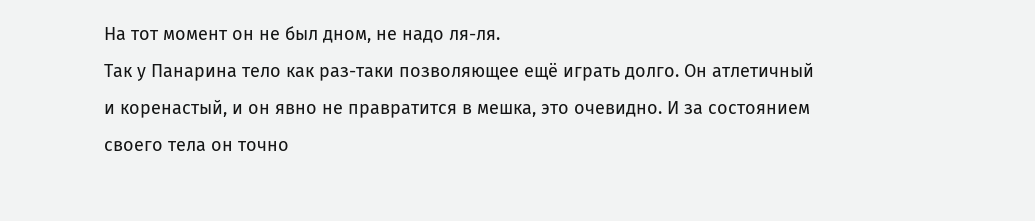На тот момент он не был дном, не надо ля-ля.
Так у Панарина тело как раз-таки позволяющее ещё играть долго. Он атлетичный и коренастый, и он явно не правратится в мешка, это очевидно. И за состоянием своего тела он точно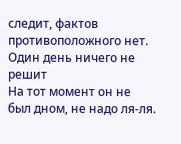следит, фактов противоположного нет.
Один день ничего не решит
На тот момент он не был дном, не надо ля-ля.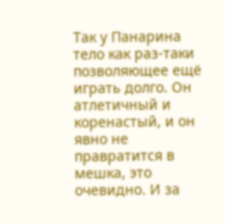Так у Панарина тело как раз-таки позволяющее ещё играть долго. Он атлетичный и коренастый, и он явно не правратится в мешка, это очевидно. И за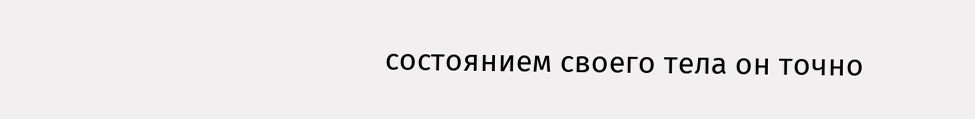состоянием своего тела он точно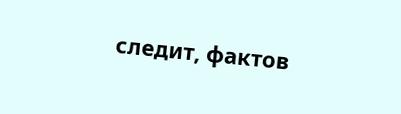следит, фактов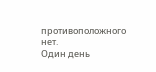противоположного нет.
Один день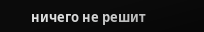ничего не решит